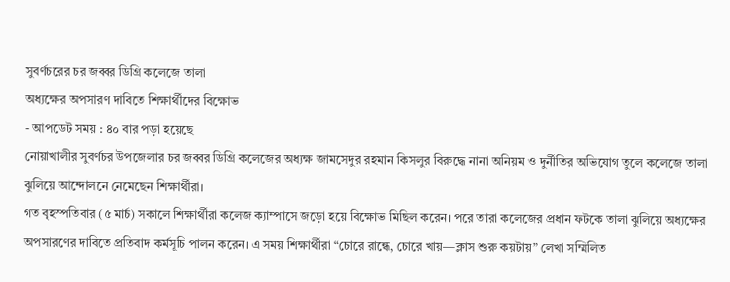সুবর্ণচরের চর জব্বর ডিগ্রি কলেজে তালা
অধ্যক্ষের অপসারণ দাবিতে শিক্ষার্থীদের বিক্ষোভ
- আপডেট সময় : ৪০ বার পড়া হয়েছে
নোয়াখালীর সুবর্ণচর উপজেলার চর জব্বর ডিগ্রি কলেজের অধ্যক্ষ জামসেদুর রহমান কিসলুর বিরুদ্ধে নানা অনিয়ম ও দুর্নীতির অভিযোগ তুলে কলেজে তালা ঝুলিয়ে আন্দোলনে নেমেছেন শিক্ষার্থীরা।
গত বৃহস্পতিবার (৫ মার্চ) সকালে শিক্ষার্থীরা কলেজ ক্যাম্পাসে জড়ো হয়ে বিক্ষোভ মিছিল করেন। পরে তারা কলেজের প্রধান ফটকে তালা ঝুলিয়ে অধ্যক্ষের অপসারণের দাবিতে প্রতিবাদ কর্মসূচি পালন করেন। এ সময় শিক্ষার্থীরা “চোরে রান্ধে, চোরে খায়—ক্লাস শুরু কয়টায়” লেখা সম্মিলিত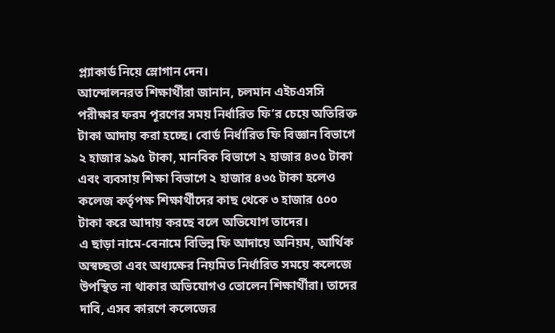প্ল্যাকার্ড নিয়ে স্লোগান দেন।
আন্দোলনরত শিক্ষার্থীরা জানান, চলমান এইচএসসি পরীক্ষার ফরম পূরণের সময় নির্ধারিত ফি’র চেয়ে অতিরিক্ত টাকা আদায় করা হচ্ছে। বোর্ড নির্ধারিত ফি বিজ্ঞান বিভাগে ২ হাজার ৯৯৫ টাকা, মানবিক বিভাগে ২ হাজার ৪৩৫ টাকা এবং ব্যবসায় শিক্ষা বিভাগে ২ হাজার ৪৩৫ টাকা হলেও কলেজ কর্তৃপক্ষ শিক্ষার্থীদের কাছ থেকে ৩ হাজার ৫০০ টাকা করে আদায় করছে বলে অভিযোগ তাদের।
এ ছাড়া নামে-বেনামে বিভিন্ন ফি আদায়ে অনিয়ম, আর্থিক অস্বচ্ছতা এবং অধ্যক্ষের নিয়মিত নির্ধারিত সময়ে কলেজে উপস্থিত না থাকার অভিযোগও তোলেন শিক্ষার্থীরা। তাদের দাবি, এসব কারণে কলেজের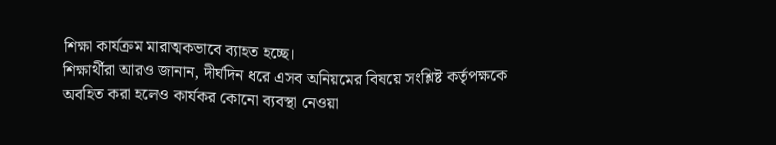শিক্ষা কার্যক্রম মারাত্মকভাবে ব্যাহত হচ্ছে।
শিক্ষার্থীরা আরও জানান, দীর্ঘদিন ধরে এসব অনিয়মের বিষয়ে সংশ্লিষ্ট কর্তৃপক্ষকে অবহিত করা হলেও কার্যকর কোনো ব্যবস্থা নেওয়া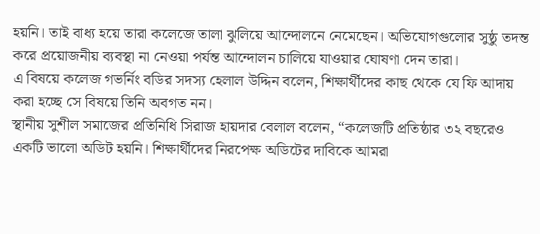হয়নি। তাই বাধ্য হয়ে তারা কলেজে তালা ঝুলিয়ে আন্দোলনে নেমেছেন। অভিযোগগুলোর সুষ্ঠু তদন্ত করে প্রয়োজনীয় ব্যবস্থা না নেওয়া পর্যন্ত আন্দোলন চালিয়ে যাওয়ার ঘোষণা দেন তারা।
এ বিষয়ে কলেজ গভর্নিং বডির সদস্য হেলাল উদ্দিন বলেন, শিক্ষার্থীদের কাছ থেকে যে ফি আদায় করা হচ্ছে সে বিষয়ে তিনি অবগত নন।
স্থানীয় সুশীল সমাজের প্রতিনিধি সিরাজ হায়দার বেলাল বলেন, “কলেজটি প্রতিষ্ঠার ৩২ বছরেও একটি ভালো অডিট হয়নি। শিক্ষার্থীদের নিরপেক্ষ অডিটের দাবিকে আমরা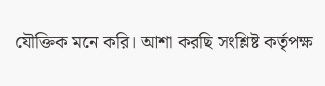যৌক্তিক মনে করি। আশা করছি সংশ্লিষ্ট কর্তৃপক্ষ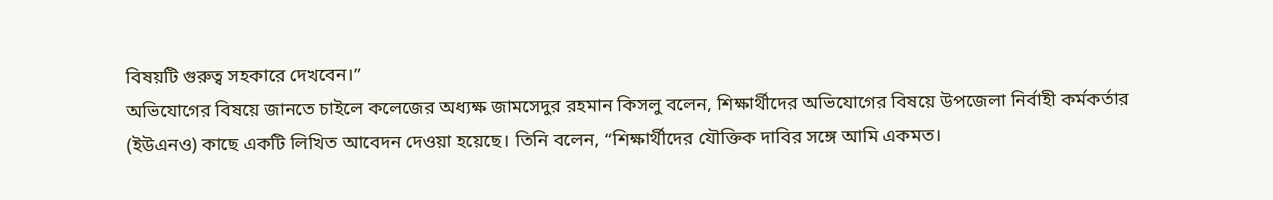বিষয়টি গুরুত্ব সহকারে দেখবেন।”
অভিযোগের বিষয়ে জানতে চাইলে কলেজের অধ্যক্ষ জামসেদুর রহমান কিসলু বলেন, শিক্ষার্থীদের অভিযোগের বিষয়ে উপজেলা নির্বাহী কর্মকর্তার (ইউএনও) কাছে একটি লিখিত আবেদন দেওয়া হয়েছে। তিনি বলেন, “শিক্ষার্থীদের যৌক্তিক দাবির সঙ্গে আমি একমত।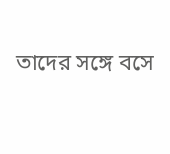তাদের সঙ্গে বসে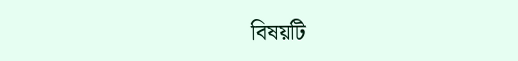বিষয়টি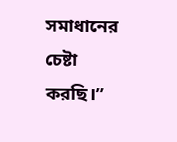সমাধানের চেষ্টা করছি।”